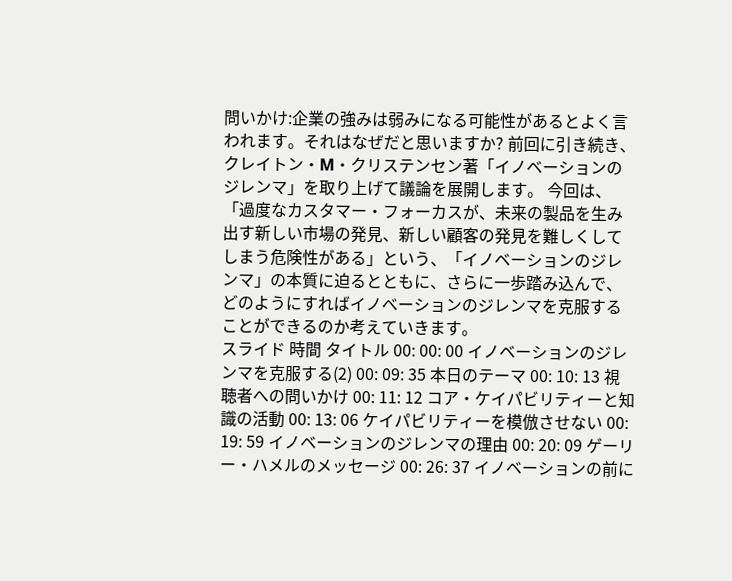問いかけ:企業の強みは弱みになる可能性があるとよく言われます。それはなぜだと思いますか? 前回に引き続き、クレイトン・M・クリステンセン著「イノベーションのジレンマ」を取り上げて議論を展開します。 今回は、「過度なカスタマー・フォーカスが、未来の製品を生み出す新しい市場の発見、新しい顧客の発見を難しくしてしまう危険性がある」という、「イノベーションのジレンマ」の本質に迫るとともに、さらに一歩踏み込んで、どのようにすればイノベーションのジレンマを克服することができるのか考えていきます。
スライド 時間 タイトル 00: 00: 00 イノベーションのジレンマを克服する(2) 00: 09: 35 本日のテーマ 00: 10: 13 視聴者への問いかけ 00: 11: 12 コア・ケイパビリティーと知識の活動 00: 13: 06 ケイパビリティーを模倣させない 00: 19: 59 イノベーションのジレンマの理由 00: 20: 09 ゲーリー・ハメルのメッセージ 00: 26: 37 イノベーションの前に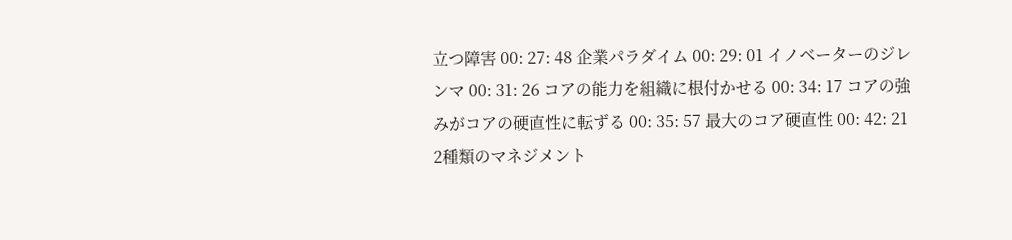立つ障害 00: 27: 48 企業パラダイム 00: 29: 01 イノベーターのジレンマ 00: 31: 26 コアの能力を組織に根付かせる 00: 34: 17 コアの強みがコアの硬直性に転ずる 00: 35: 57 最大のコア硬直性 00: 42: 21 2種類のマネジメント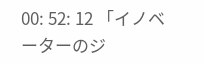00: 52: 12 「イノベーターのジ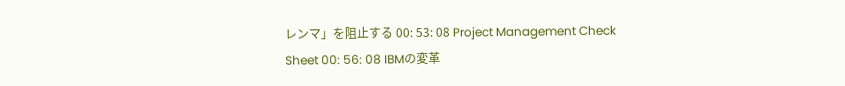レンマ」を阻止する 00: 53: 08 Project Management Check Sheet 00: 56: 08 IBMの変革